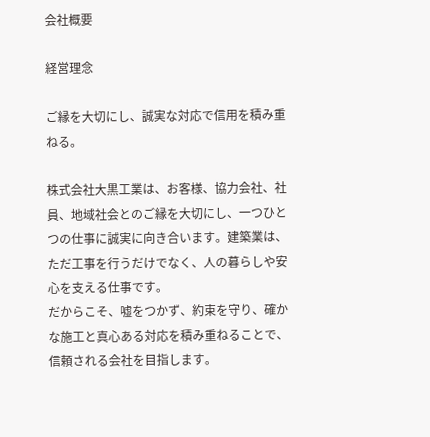会社概要

経営理念

ご縁を大切にし、誠実な対応で信用を積み重ねる。

株式会社大黒工業は、お客様、協力会社、社員、地域社会とのご縁を大切にし、一つひとつの仕事に誠実に向き合います。建築業は、ただ工事を行うだけでなく、人の暮らしや安心を支える仕事です。
だからこそ、嘘をつかず、約束を守り、確かな施工と真心ある対応を積み重ねることで、信頼される会社を目指します。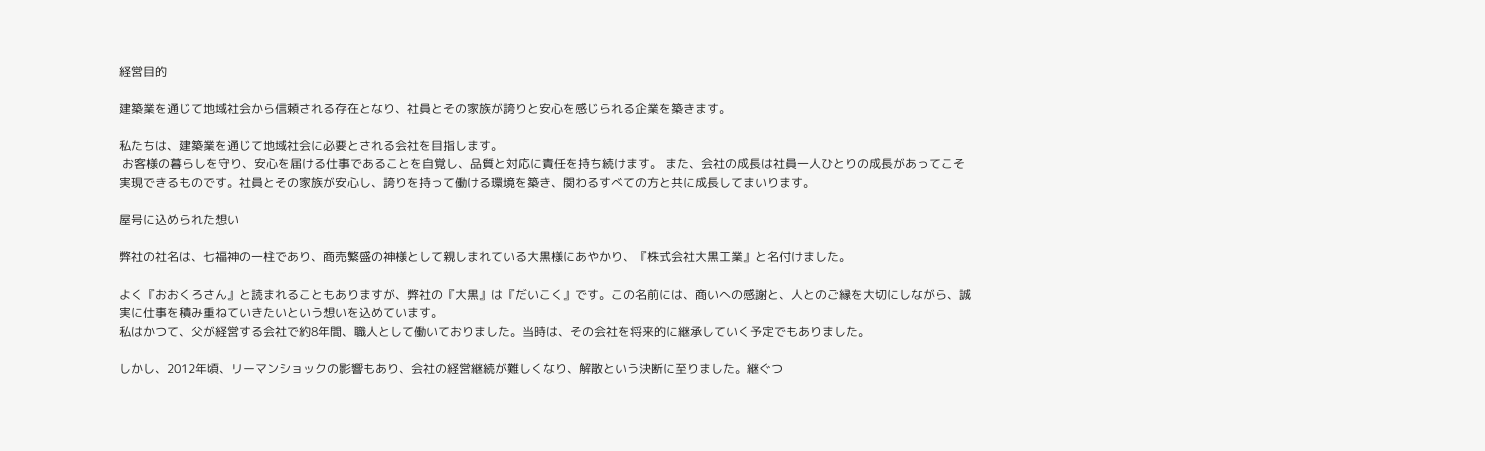経営目的

建築業を通じて地域社会から信頼される存在となり、社員とその家族が誇りと安心を感じられる企業を築きます。

私たちは、建築業を通じて地域社会に必要とされる会社を目指します。
 お客様の暮らしを守り、安心を届ける仕事であることを自覚し、品質と対応に責任を持ち続けます。 また、会社の成長は社員一人ひとりの成長があってこそ実現できるものです。社員とその家族が安心し、誇りを持って働ける環境を築き、関わるすべての方と共に成長してまいります。

屋号に込められた想い

弊社の社名は、七福神の一柱であり、商売繁盛の神様として親しまれている大黒様にあやかり、『株式会社大黒工業』と名付けました。

よく『おおくろさん』と読まれることもありますが、弊社の『大黒』は『だいこく』です。この名前には、商いへの感謝と、人とのご縁を大切にしながら、誠実に仕事を積み重ねていきたいという想いを込めています。
私はかつて、父が経営する会社で約8年間、職人として働いておりました。当時は、その会社を将来的に継承していく予定でもありました。

しかし、2012年頃、リーマンショックの影響もあり、会社の経営継続が難しくなり、解散という決断に至りました。継ぐつ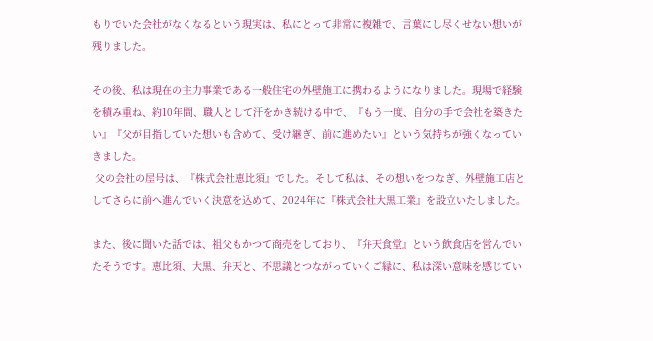もりでいた会社がなくなるという現実は、私にとって非常に複雑で、言葉にし尽くせない想いが残りました。

その後、私は現在の主力事業である一般住宅の外壁施工に携わるようになりました。現場で経験を積み重ね、約10年間、職人として汗をかき続ける中で、『もう一度、自分の手で会社を築きたい』『父が目指していた想いも含めて、受け継ぎ、前に進めたい』という気持ちが強くなっていきました。
 父の会社の屋号は、『株式会社恵比須』でした。そして私は、その想いをつなぎ、外壁施工店としてさらに前へ進んでいく決意を込めて、2024年に『株式会社大黒工業』を設立いたしました。

また、後に聞いた話では、祖父もかつて商売をしており、『弁天食堂』という飲食店を営んでいたそうです。恵比須、大黒、弁天と、不思議とつながっていくご縁に、私は深い意味を感じてい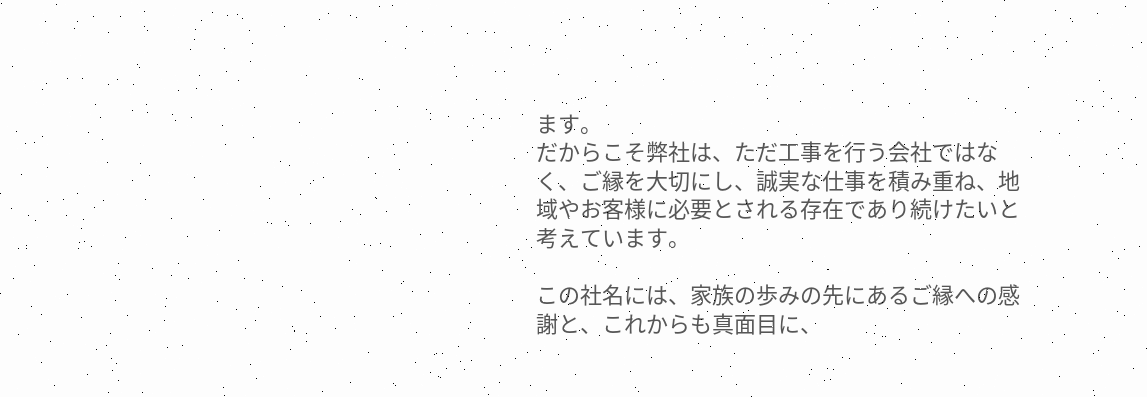ます。
だからこそ弊社は、ただ工事を行う会社ではなく、ご縁を大切にし、誠実な仕事を積み重ね、地域やお客様に必要とされる存在であり続けたいと考えています。

この社名には、家族の歩みの先にあるご縁への感謝と、これからも真面目に、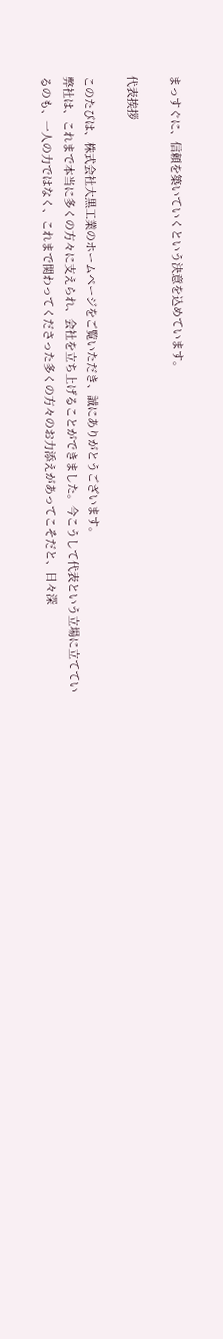まっすぐに、信頼を築いていくという決意を込めています。

代表挨拶

このたびは、株式会社大黒工業のホームページをご覧いただき、誠にありがとうございます。
弊社は、これまで本当に多くの方々に支えられ、会社を立ち上げることができました。今こうして代表という立場に立てているのも、一人の力ではなく、これまで関わってくださった多くの方々のお力添えがあってこそだと、日々深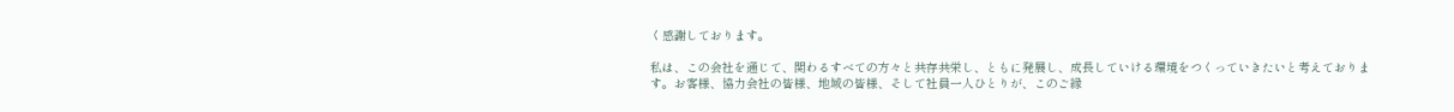く感謝しております。

私は、この会社を通じて、関わるすべての方々と共存共栄し、ともに発展し、成長していける環境をつくっていきたいと考えております。お客様、協力会社の皆様、地域の皆様、そして社員一人ひとりが、このご縁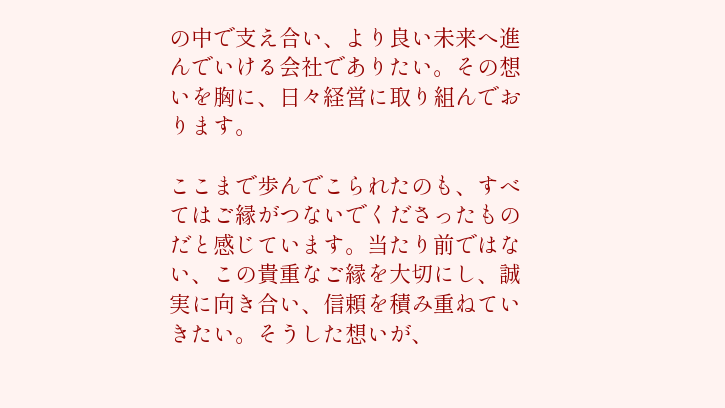の中で支え合い、より良い未来へ進んでいける会社でありたい。その想いを胸に、日々経営に取り組んでおります。

ここまで歩んでこられたのも、すべてはご縁がつないでくださったものだと感じています。当たり前ではない、この貴重なご縁を大切にし、誠実に向き合い、信頼を積み重ねていきたい。そうした想いが、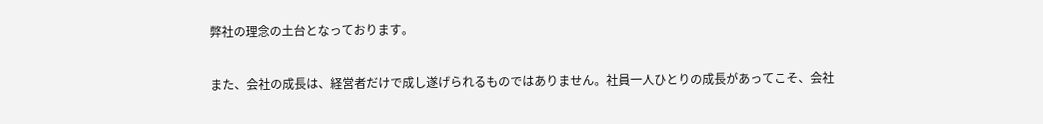弊社の理念の土台となっております。

また、会社の成長は、経営者だけで成し遂げられるものではありません。社員一人ひとりの成長があってこそ、会社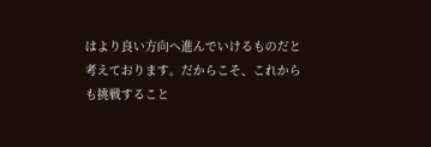はより良い方向へ進んでいけるものだと考えております。だからこそ、これからも挑戦すること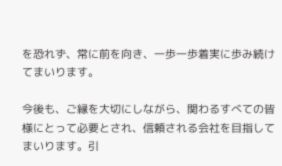を恐れず、常に前を向き、一歩一歩着実に歩み続けてまいります。

今後も、ご縁を大切にしながら、関わるすべての皆様にとって必要とされ、信頼される会社を目指してまいります。引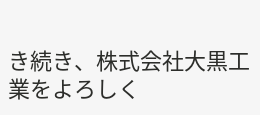き続き、株式会社大黒工業をよろしく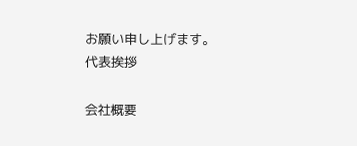お願い申し上げます。
代表挨拶

会社概要